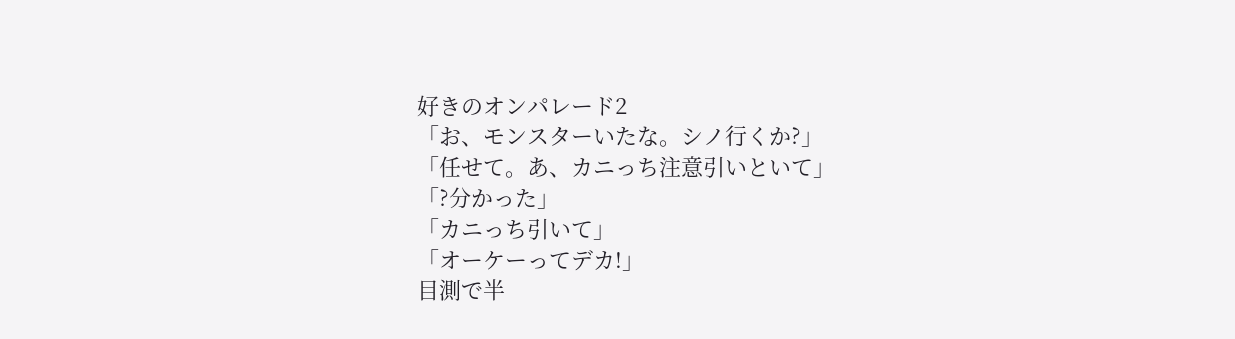好きのオンパレード2
「お、モンスターいたな。シノ行くか?」
「任せて。あ、カニっち注意引いといて」
「?分かった」
「カニっち引いて」
「オーケーってデカ!」
目測で半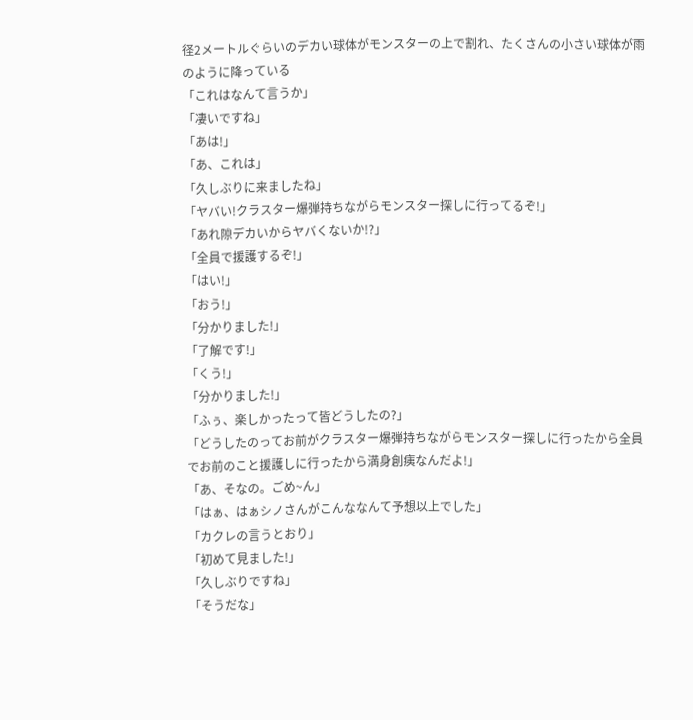径2メートルぐらいのデカい球体がモンスターの上で割れ、たくさんの小さい球体が雨のように降っている
「これはなんて言うか」
「凄いですね」
「あは!」
「あ、これは」
「久しぶりに来ましたね」
「ヤバい!クラスター爆弾持ちながらモンスター探しに行ってるぞ!」
「あれ隙デカいからヤバくないか!?」
「全員で援護するぞ!」
「はい!」
「おう!」
「分かりました!」
「了解です!」
「くう!」
「分かりました!」
「ふぅ、楽しかったって皆どうしたの?」
「どうしたのってお前がクラスター爆弾持ちながらモンスター探しに行ったから全員でお前のこと援護しに行ったから満身創痍なんだよ!」
「あ、そなの。ごめ~ん」
「はぁ、はぁシノさんがこんななんて予想以上でした」
「カクレの言うとおり」
「初めて見ました!」
「久しぶりですね」
「そうだな」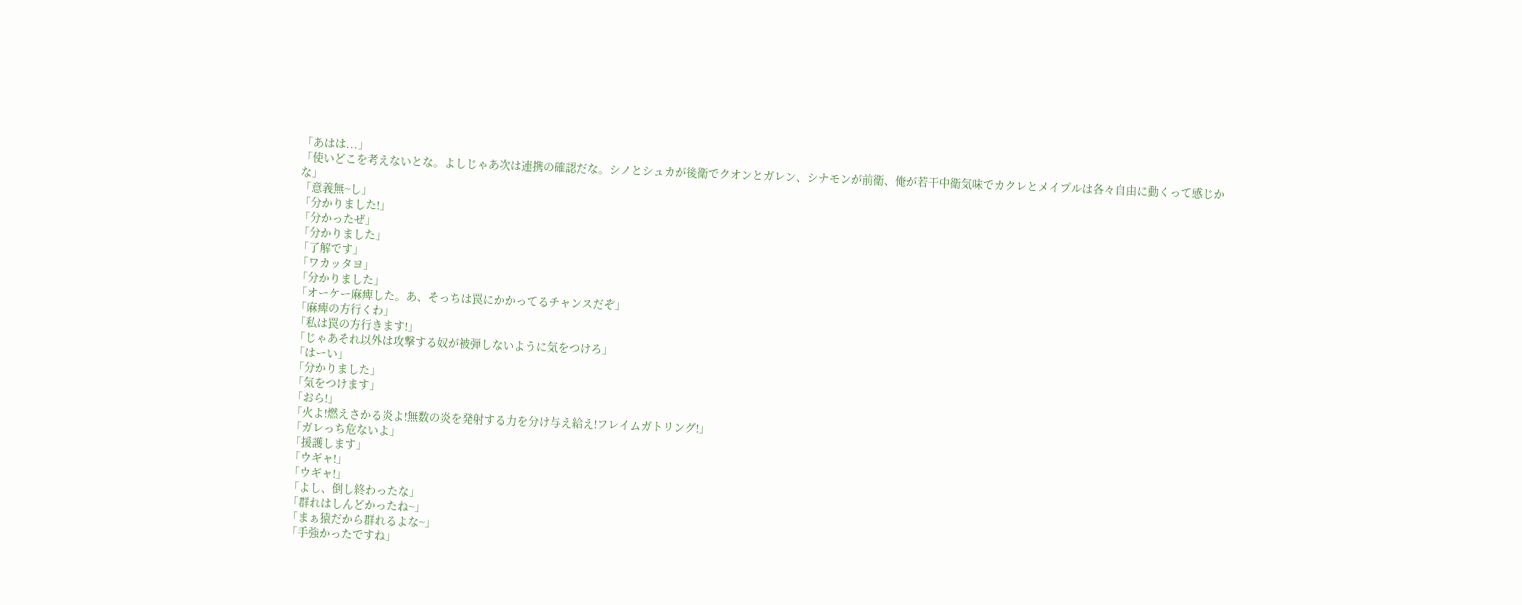「あはは...」
「使いどこを考えないとな。よしじゃあ次は連携の確認だな。シノとシュカが後衛でクオンとガレン、シナモンが前衛、俺が若干中衛気味でカクレとメイプルは各々自由に動くって感じかな」
「意義無~し」
「分かりました!」
「分かったぜ」
「分かりました」
「了解です」
「ワカッタヨ」
「分かりました」
「オーケー麻痺した。あ、そっちは罠にかかってるチャンスだぞ」
「麻痺の方行くわ」
「私は罠の方行きます!」
「じゃあそれ以外は攻撃する奴が被弾しないように気をつけろ」
「はーい」
「分かりました」
「気をつけます」
「おら!」
「火よ!燃えさかる炎よ!無数の炎を発射する力を分け与え給え!フレイムガトリング!」
「ガレっち危ないよ」
「援護します」
「ウギャ!」
「ウギャ!」
「よし、倒し終わったな」
「群れはしんどかったね~」
「まぁ猿だから群れるよな~」
「手強かったですね」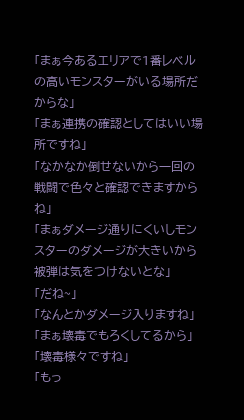「まぁ今あるエリアで1番レベルの高いモンスターがいる場所だからな」
「まぁ連携の確認としてはいい場所ですね」
「なかなか倒せないから一回の戦闘で色々と確認できますからね」
「まぁダメージ通りにくいしモンスターのダメージが大きいから被弾は気をつけないとな」
「だね~」
「なんとかダメージ入りますね」
「まぁ壊毒でもろくしてるから」
「壊毒様々ですね」
「もっ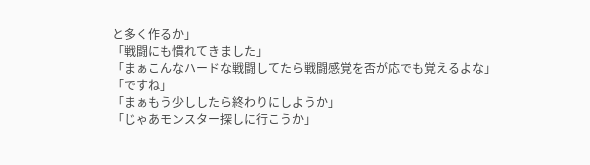と多く作るか」
「戦闘にも慣れてきました」
「まぁこんなハードな戦闘してたら戦闘感覚を否が応でも覚えるよな」
「ですね」
「まぁもう少ししたら終わりにしようか」
「じゃあモンスター探しに行こうか」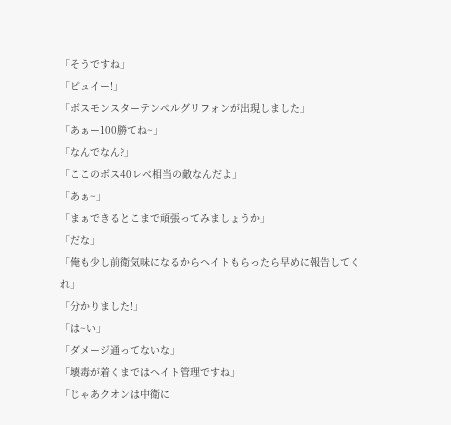「そうですね」
「ピュイー!」
「ボスモンスターテンペルグリフォンが出現しました」
「あぁー100勝てね~」
「なんでなん?」
「ここのボス40レベ相当の敵なんだよ」
「あぁ~」
「まぁできるとこまで頑張ってみましょうか」
「だな」
「俺も少し前衛気味になるからヘイトもらったら早めに報告してくれ」
「分かりました!」
「は~い」
「ダメージ通ってないな」
「壊毒が着くまではヘイト管理ですね」
「じゃあクオンは中衛に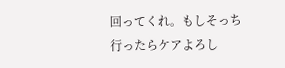回ってくれ。もしそっち行ったらケアよろし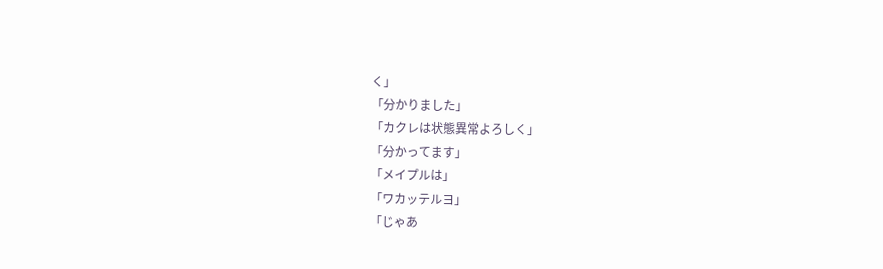く」
「分かりました」
「カクレは状態異常よろしく」
「分かってます」
「メイプルは」
「ワカッテルヨ」
「じゃあ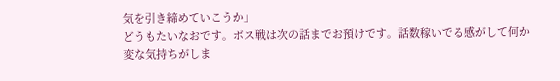気を引き締めていこうか」
どうもたいなおです。ボス戦は次の話までお預けです。話数稼いでる感がして何か変な気持ちがしま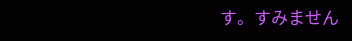す。すみません